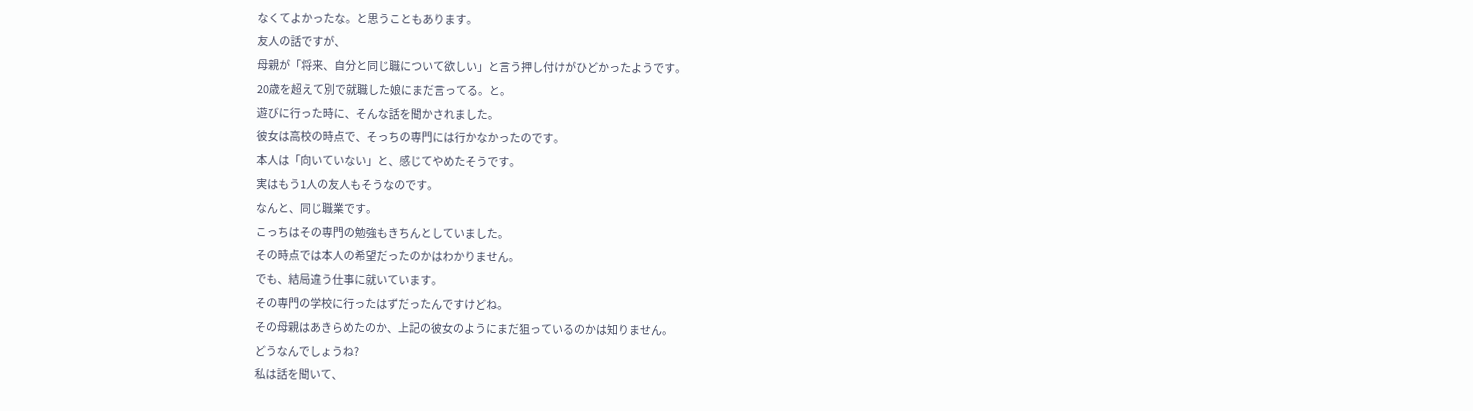なくてよかったな。と思うこともあります。
友人の話ですが、
母親が「将来、自分と同じ職について欲しい」と言う押し付けがひどかったようです。
20歳を超えて別で就職した娘にまだ言ってる。と。
遊びに行った時に、そんな話を聞かされました。
彼女は高校の時点で、そっちの専門には行かなかったのです。
本人は「向いていない」と、感じてやめたそうです。
実はもう1人の友人もそうなのです。
なんと、同じ職業です。
こっちはその専門の勉強もきちんとしていました。
その時点では本人の希望だったのかはわかりません。
でも、結局違う仕事に就いています。
その専門の学校に行ったはずだったんですけどね。
その母親はあきらめたのか、上記の彼女のようにまだ狙っているのかは知りません。
どうなんでしょうね?
私は話を聞いて、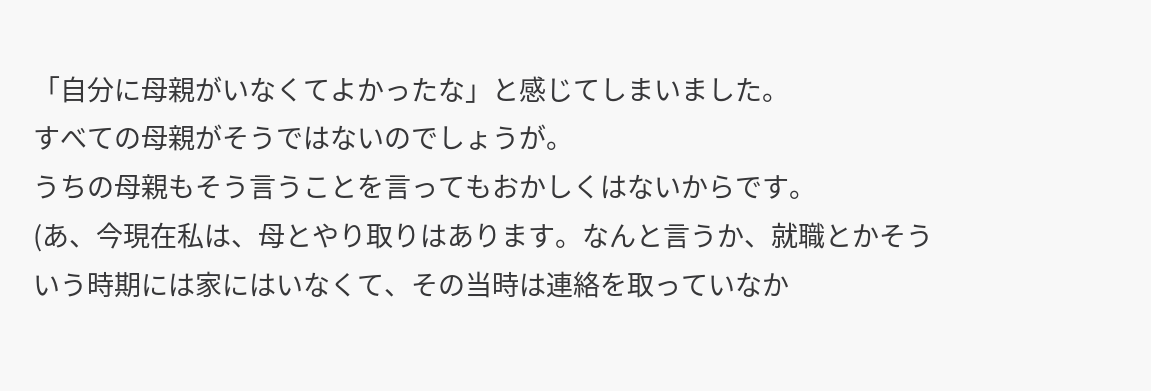「自分に母親がいなくてよかったな」と感じてしまいました。
すべての母親がそうではないのでしょうが。
うちの母親もそう言うことを言ってもおかしくはないからです。
(あ、今現在私は、母とやり取りはあります。なんと言うか、就職とかそういう時期には家にはいなくて、その当時は連絡を取っていなか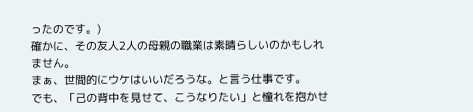ったのです。)
確かに、その友人2人の母親の職業は素晴らしいのかもしれません。
まぁ、世間的にウケはいいだろうな。と言う仕事です。
でも、「己の背中を見せて、こうなりたい」と憧れを抱かせ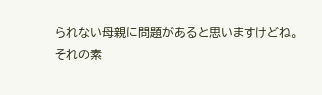られない母親に問題があると思いますけどね。
それの素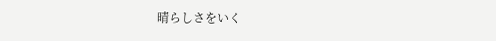晴らしさをいく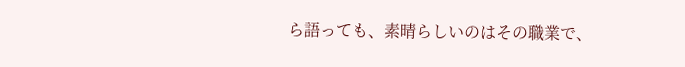ら語っても、素晴らしいのはその職業で、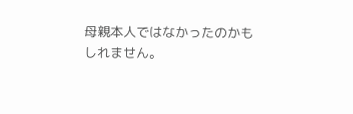母親本人ではなかったのかもしれません。